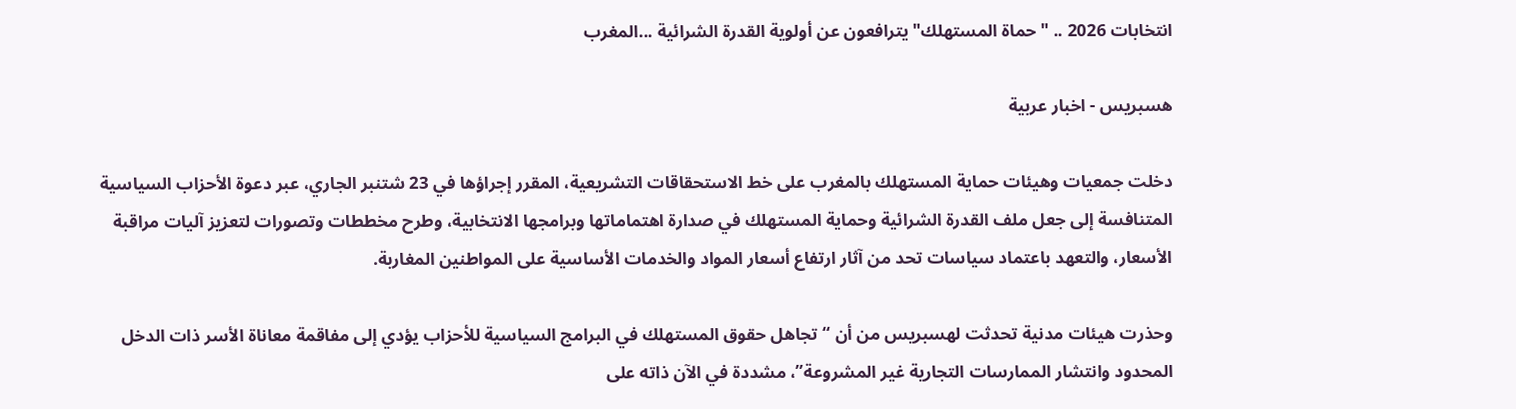انتخابات 2026 .. "حماة المستهلك" يترافعون عن أولوية القدرة الشرائية ...المغرب

هسبريس - اخبار عربية

دخلت جمعيات وهيئات حماية المستهلك بالمغرب على خط الاستحقاقات التشريعية، المقرر إجراؤها في 23 شتنبر الجاري، عبر دعوة الأحزاب السياسية المتنافسة إلى جعل ملف القدرة الشرائية وحماية المستهلك في صدارة اهتماماتها وبرامجها الانتخابية، وطرح مخططات وتصورات لتعزيز آليات مراقبة الأسعار، والتعهد باعتماد سياسات تحد من آثار ارتفاع أسعار المواد والخدمات الأساسية على المواطنين المغاربة.

وحذرت هيئات مدنية تحدثت لهسبريس من أن “تجاهل حقوق المستهلك في البرامج السياسية للأحزاب يؤدي إلى مفاقمة معاناة الأسر ذات الدخل المحدود وانتشار الممارسات التجارية غير المشروعة”، مشددة في الآن ذاته على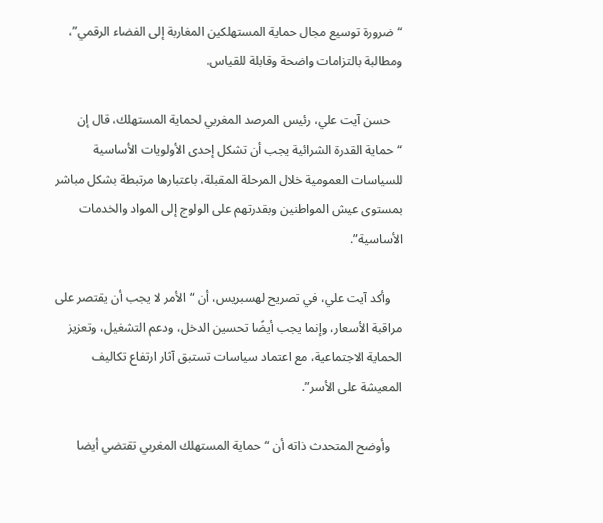“ضرورة توسيع مجال حماية المستهلكين المغاربة إلى الفضاء الرقمي”، ومطالبة بالتزامات واضحة وقابلة للقياس.

    حسن آيت علي، رئيس المرصد المغربي لحماية المستهلك، قال إن “حماية القدرة الشرائية يجب أن تشكل إحدى الأولويات الأساسية للسياسات العمومية خلال المرحلة المقبلة، باعتبارها مرتبطة بشكل مباشر بمستوى عيش المواطنين وبقدرتهم على الولوج إلى المواد والخدمات الأساسية”.

    وأكد آيت علي، في تصريح لهسبريس، أن “الأمر لا يجب أن يقتصر على مراقبة الأسعار، وإنما يجب أيضًا تحسين الدخل، ودعم التشغيل، وتعزيز الحماية الاجتماعية، مع اعتماد سياسات تستبق آثار ارتفاع تكاليف المعيشة على الأسر”.

    وأوضح المتحدث ذاته أن “حماية المستهلك المغربي تقتضي أيضا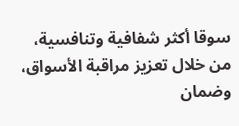سوقا أكثر شفافية وتنافسية، من خلال تعزيز مراقبة الأسواق، وضمان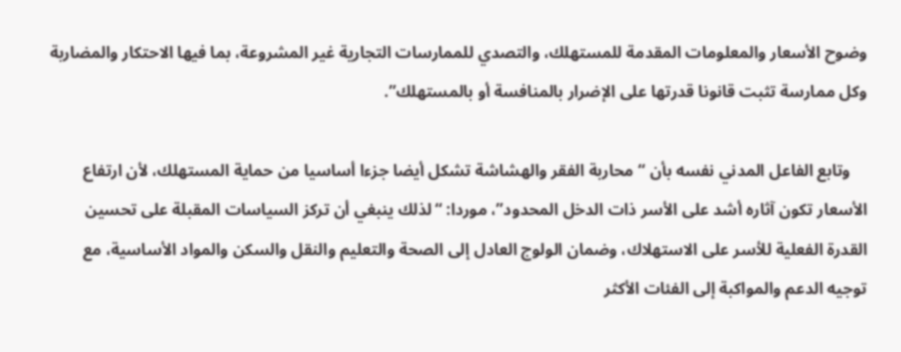وضوح الأسعار والمعلومات المقدمة للمستهلك، والتصدي للممارسات التجارية غير المشروعة، بما فيها الاحتكار والمضاربة وكل ممارسة تثبت قانونا قدرتها على الإضرار بالمنافسة أو بالمستهلك”.

    وتابع الفاعل المدني نفسه بأن “محاربة الفقر والهشاشة تشكل أيضا جزءا أساسيا من حماية المستهلك، لأن ارتفاع الأسعار تكون آثاره أشد على الأسر ذات الدخل المحدود”، موردا: “لذلك ينبغي أن تركز السياسات المقبلة على تحسين القدرة الفعلية للأسر على الاستهلاك، وضمان الولوج العادل إلى الصحة والتعليم والنقل والسكن والمواد الأساسية، مع توجيه الدعم والمواكبة إلى الفئات الأكثر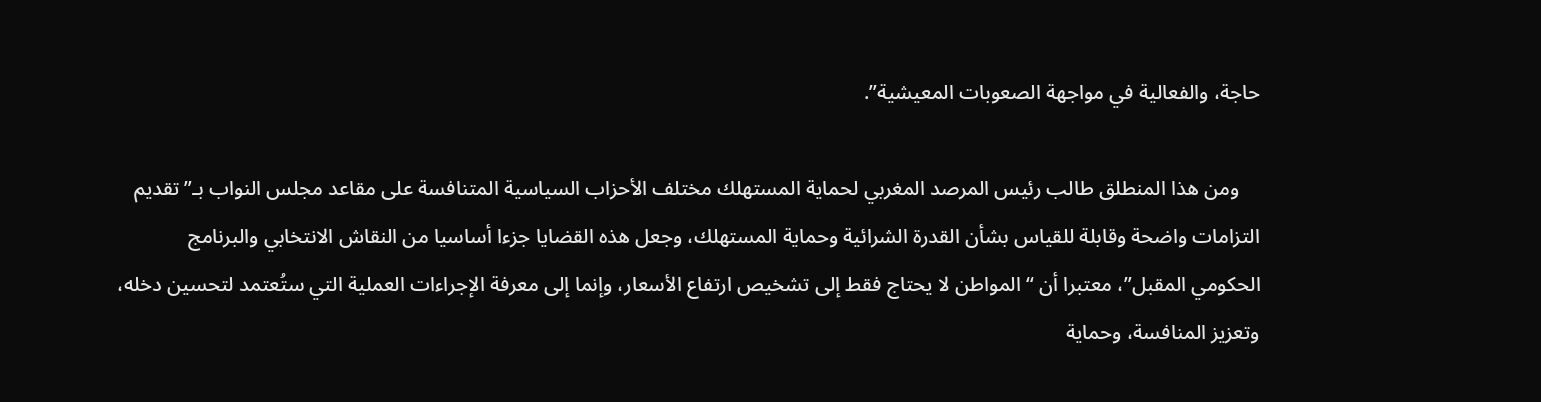حاجة، والفعالية في مواجهة الصعوبات المعيشية”.

    ومن هذا المنطلق طالب رئيس المرصد المغربي لحماية المستهلك مختلف الأحزاب السياسية المتنافسة على مقاعد مجلس النواب بـ”تقديم التزامات واضحة وقابلة للقياس بشأن القدرة الشرائية وحماية المستهلك، وجعل هذه القضايا جزءا أساسيا من النقاش الانتخابي والبرنامج الحكومي المقبل”، معتبرا أن “المواطن لا يحتاج فقط إلى تشخيص ارتفاع الأسعار، وإنما إلى معرفة الإجراءات العملية التي ستُعتمد لتحسين دخله، وتعزيز المنافسة، وحماية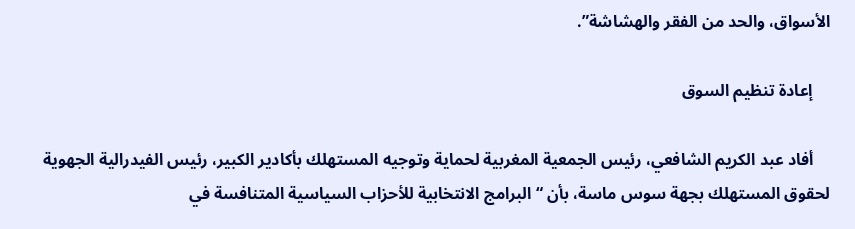الأسواق، والحد من الفقر والهشاشة”.

    إعادة تنظيم السوق

    أفاد عبد الكريم الشافعي، رئيس الجمعية المغربية لحماية وتوجيه المستهلك بأكادير الكبير، رئيس الفيدرالية الجهوية لحقوق المستهلك بجهة سوس ماسة، بأن “البرامج الانتخابية للأحزاب السياسية المتنافسة في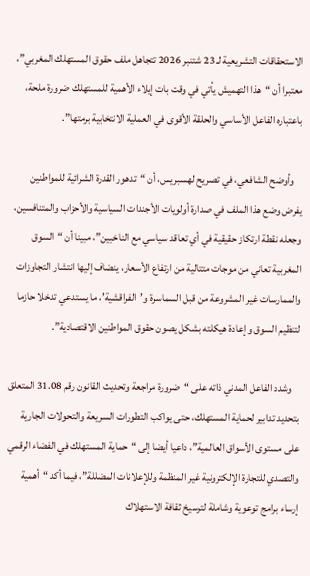الاستحقاقات التشريعية لـ 23 شتنبر 2026 تتجاهل ملف حقوق المستهلك المغربي”، معتبرا أن “هذا التهميش يأتي في وقت بات إيلاء الأهمية للمستهلك ضرورة ملحة، باعتباره الفاعل الأساسي والحلقة الأقوى في العملية الانتخابية برمتها”.

    وأوضح الشافعي، في تصريح لهسبريس، أن “تدهور القدرة الشرائية للمواطنين يفرض وضع هذا الملف في صدارة أولويات الأجندات السياسية والأحزاب والمتنافسين، وجعله نقطة ارتكاز حقيقية في أي تعاقد سياسي مع الناخبين”، مبينا أن “السوق المغربية تعاني من موجات متتالية من ارتفاع الأسعار، ينضاف إليها انتشار التجاوزات والممارسات غير المشروعة من قبل السماسرة و’الفراقشية’، ما يستدعي تدخلا حازما لتنظيم السوق وإعادة هيكلته بشكل يصون حقوق المواطنين الاقتصادية”.

    وشدد الفاعل المدني ذاته على “ضرورة مراجعة وتحديث القانون رقم 31.08 المتعلق بتحديد تدابير لحماية المستهلك، حتى يواكب التطورات السريعة والتحولات الجارية على مستوى الأسواق العالمية”، داعيا أيضا إلى “حماية المستهلك في الفضاء الرقمي والتصدي للتجارة الإلكترونية غير المنظمة وللإعلانات المضللة”، فيما أكد “أهمية إرساء برامج توعوية وشاملة لترسيخ ثقافة الاستهلاك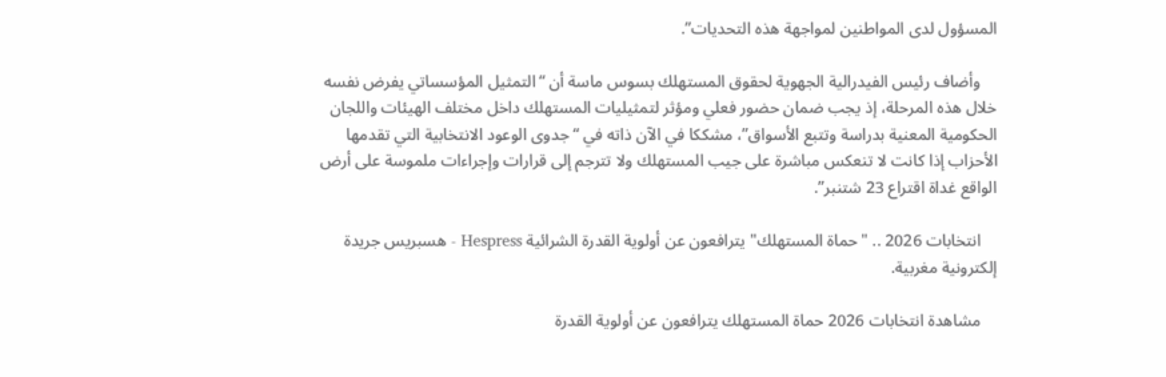المسؤول لدى المواطنين لمواجهة هذه التحديات”.

    وأضاف رئيس الفيدرالية الجهوية لحقوق المستهلك بسوس ماسة أن “التمثيل المؤسساتي يفرض نفسه خلال هذه المرحلة، إذ يجب ضمان حضور فعلي ومؤثر لتمثيليات المستهلك داخل مختلف الهيئات واللجان الحكومية المعنية بدراسة وتتبع الأسواق”، مشككا في الآن ذاته في “جدوى الوعود الانتخابية التي تقدمها الأحزاب إذا كانت لا تنعكس مباشرة على جيب المستهلك ولا تترجم إلى قرارات وإجراءات ملموسة على أرض الواقع غداة اقتراع 23 شتنبر”.

    انتخابات 2026 .. "حماة المستهلك" يترافعون عن أولوية القدرة الشرائية Hespress - هسبريس جريدة إلكترونية مغربية.

    مشاهدة انتخابات 2026 حماة المستهلك يترافعون عن أولوية القدرة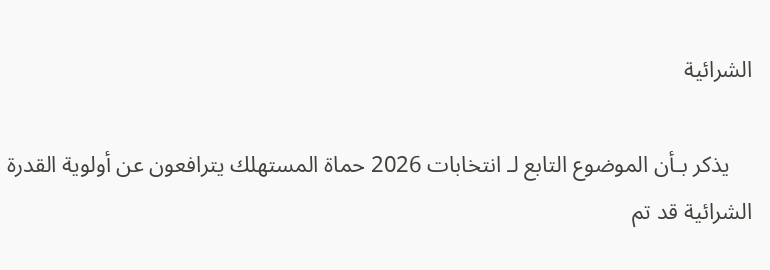الشرائية

    يذكر بـأن الموضوع التابع لـ انتخابات 2026 حماة المستهلك يترافعون عن أولوية القدرة الشرائية قد تم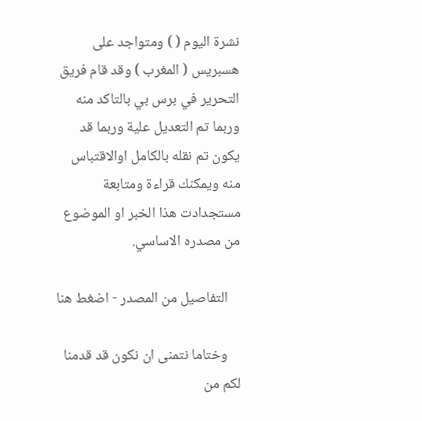نشرة اليوم ( ) ومتواجد على هسبريس ( المغرب ) وقد قام فريق التحرير في برس بي بالتاكد منه وربما تم التعديل علية وربما قد يكون تم نقله بالكامل اوالاقتباس منه ويمكنك قراءة ومتابعة مستجدادت هذا الخبر او الموضوع من مصدره الاساسي.

    التفاصيل من المصدر - اضغط هنا

    وختاما نتمنى ان نكون قد قدمنا لكم من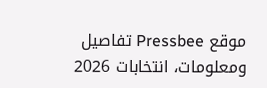موقع Pressbee تفاصيل ومعلومات، انتخابات 2026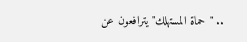.. "حماة المستهلك" يترافعون عن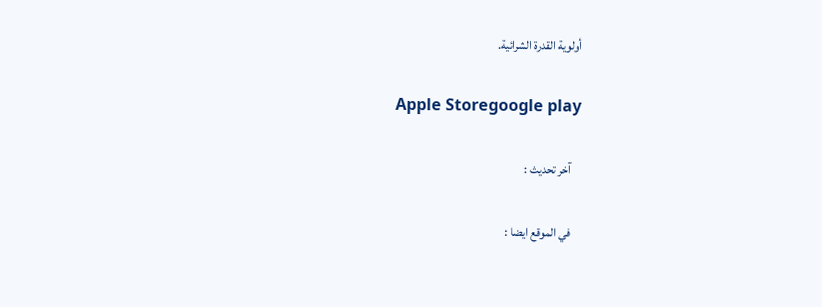أولوية القدرة الشرائية.

    Apple Storegoogle play

    آخر تحديث :

    في الموقع ايضا :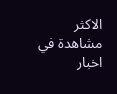الاكثر مشاهدة في اخبار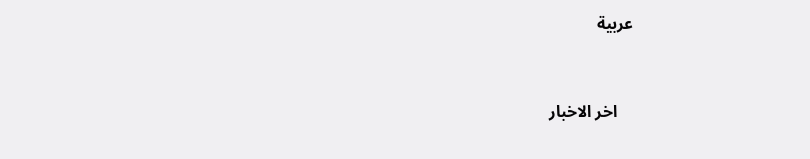عربية


    اخر الاخبار